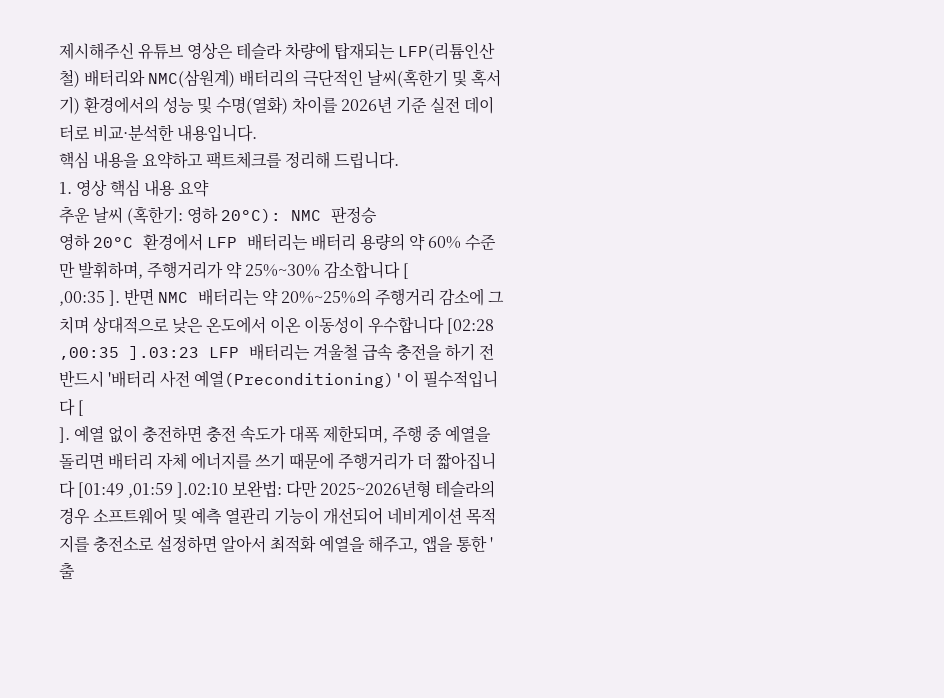제시해주신 유튜브 영상은 테슬라 차량에 탑재되는 LFP(리튬인산철) 배터리와 NMC(삼원계) 배터리의 극단적인 날씨(혹한기 및 혹서기) 환경에서의 성능 및 수명(열화) 차이를 2026년 기준 실전 데이터로 비교·분석한 내용입니다.
핵심 내용을 요약하고 팩트체크를 정리해 드립니다.
1. 영상 핵심 내용 요약
추운 날씨 (혹한기: 영하 20°C): NMC 판정승
영하 20°C 환경에서 LFP 배터리는 배터리 용량의 약 60% 수준만 발휘하며, 주행거리가 약 25%~30% 감소합니다 [
,00:35 ]. 반면 NMC 배터리는 약 20%~25%의 주행거리 감소에 그치며 상대적으로 낮은 온도에서 이온 이동성이 우수합니다 [02:28 ,00:35 ].03:23 LFP 배터리는 겨울철 급속 충전을 하기 전 반드시 '배터리 사전 예열(Preconditioning)'이 필수적입니다 [
]. 예열 없이 충전하면 충전 속도가 대폭 제한되며, 주행 중 예열을 돌리면 배터리 자체 에너지를 쓰기 때문에 주행거리가 더 짧아집니다 [01:49 ,01:59 ].02:10 보완법: 다만 2025~2026년형 테슬라의 경우 소프트웨어 및 예측 열관리 기능이 개선되어 네비게이션 목적지를 충전소로 설정하면 알아서 최적화 예열을 해주고, 앱을 통한 '출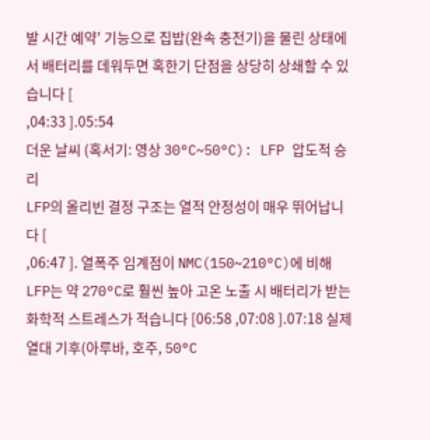발 시간 예약' 기능으로 집밥(완속 충전기)을 물린 상태에서 배터리를 데워두면 혹한기 단점을 상당히 상쇄할 수 있습니다 [
,04:33 ].05:54
더운 날씨 (혹서기: 영상 30°C~50°C): LFP 압도적 승리
LFP의 올리빈 결정 구조는 열적 안정성이 매우 뛰어납니다 [
,06:47 ]. 열폭주 임계점이 NMC(150~210°C)에 비해 LFP는 약 270°C로 훨씬 높아 고온 노출 시 배터리가 받는 화학적 스트레스가 적습니다 [06:58 ,07:08 ].07:18 실제 열대 기후(아루바, 호주, 50°C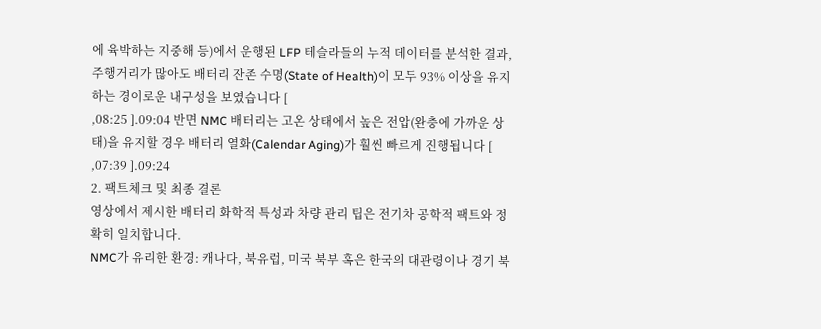에 육박하는 지중해 등)에서 운행된 LFP 테슬라들의 누적 데이터를 분석한 결과, 주행거리가 많아도 배터리 잔존 수명(State of Health)이 모두 93% 이상을 유지하는 경이로운 내구성을 보였습니다 [
,08:25 ].09:04 반면 NMC 배터리는 고온 상태에서 높은 전압(완충에 가까운 상태)을 유지할 경우 배터리 열화(Calendar Aging)가 훨씬 빠르게 진행됩니다 [
,07:39 ].09:24
2. 팩트체크 및 최종 결론
영상에서 제시한 배터리 화학적 특성과 차량 관리 팁은 전기차 공학적 팩트와 정확히 일치합니다.
NMC가 유리한 환경: 캐나다, 북유럽, 미국 북부 혹은 한국의 대관령이나 경기 북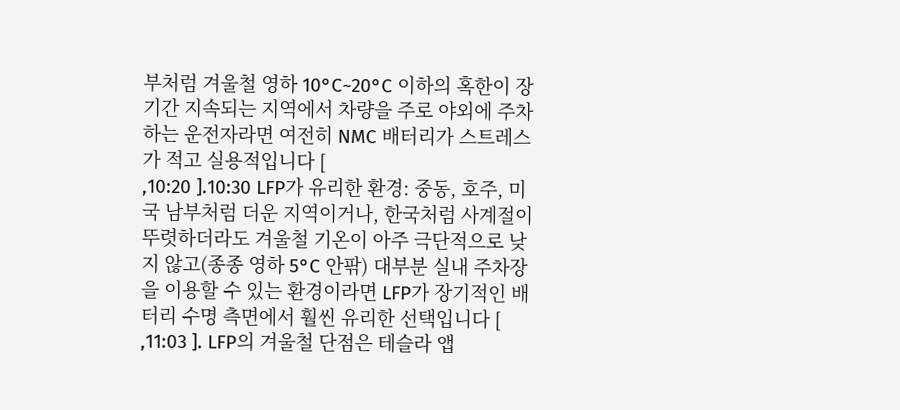부처럼 겨울철 영하 10°C~20°C 이하의 혹한이 장기간 지속되는 지역에서 차량을 주로 야외에 주차하는 운전자라면 여전히 NMC 배터리가 스트레스가 적고 실용적입니다 [
,10:20 ].10:30 LFP가 유리한 환경: 중동, 호주, 미국 남부처럼 더운 지역이거나, 한국처럼 사계절이 뚜렷하더라도 겨울철 기온이 아주 극단적으로 낮지 않고(종종 영하 5°C 안팎) 대부분 실내 주차장을 이용할 수 있는 환경이라면 LFP가 장기적인 배터리 수명 측면에서 훨씬 유리한 선택입니다 [
,11:03 ]. LFP의 겨울철 단점은 테슬라 앱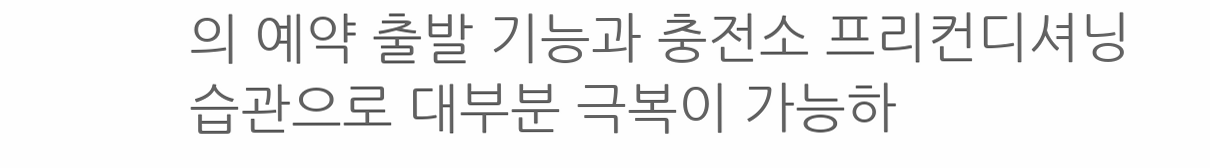의 예약 출발 기능과 충전소 프리컨디셔닝 습관으로 대부분 극복이 가능하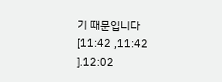기 때문입니다 [11:42 ,11:42 ].12:02